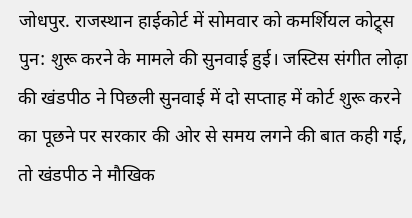जोधपुर. राजस्थान हाईकोर्ट में सोमवार को कमर्शियल कोट्र्स पुन: शुरू करने के मामले की सुनवाई हुई। जस्टिस संगीत लोढ़ा की खंडपीठ ने पिछली सुनवाई में दो सप्ताह में कोर्ट शुरू करने का पूछने पर सरकार की ओर से समय लगने की बात कही गई, तो खंडपीठ ने मौखिक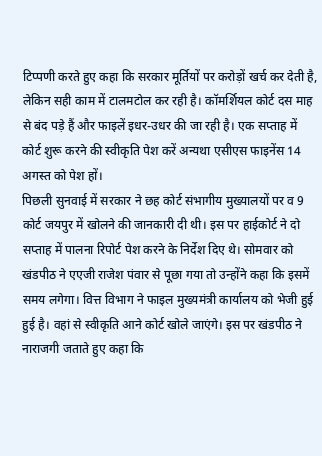टिप्पणी करते हुए कहा कि सरकार मूर्तियों पर करोड़ों खर्च कर देती है, लेकिन सही काम में टालमटोल कर रही है। कॉमर्शियल कोर्ट दस माह से बंद पड़े हैं और फाइलें इधर-उधर की जा रही है। एक सप्ताह में कोर्ट शुरू करने की स्वीकृति पेश करें अन्यथा एसीएस फाइनेंस 14 अगस्त को पेश हों।
पिछली सुनवाई में सरकार ने छह कोर्ट संभागीय मुख्यालयों पर व 9 कोर्ट जयपुर में खोलने की जानकारी दी थी। इस पर हाईकोर्ट ने दो सप्ताह में पालना रिपोर्ट पेश करने के निर्देश दिए थे। सोमवार को खंडपीठ ने एएजी राजेश पंवार से पूछा गया तो उन्होंने कहा कि इसमें समय लगेगा। वित्त विभाग ने फाइल मुख्यमंत्री कार्यालय को भेजी हुई हुई है। वहां से स्वीकृति आने कोर्ट खोले जाएंगे। इस पर खंडपीठ ने नाराजगी जताते हुए कहा कि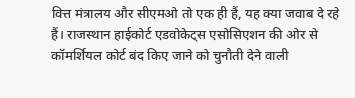वित्त मंत्रालय और सीएमओ तो एक ही हैं, यह क्या जवाब दे रहे हैं। राजस्थान हाईकोर्ट एडवोकेट्स एसोसिएशन की ओर से कॉमर्शियल कोर्ट बंद किए जाने को चुनौती देने वाली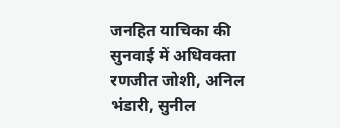जनहित याचिका की सुनवाई में अधिवक्ता रणजीत जोशी, अनिल भंडारी, सुनील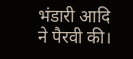भंडारी आदि ने पैरवी की।